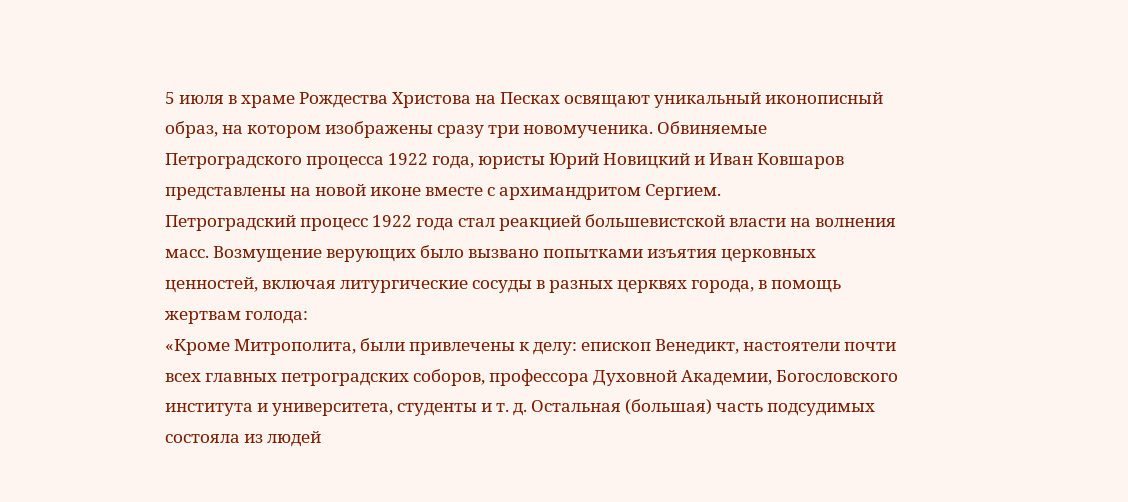5 июля в храме Рождества Христова на Песках освящают уникальный иконописный образ, на котором изображены сразу три новомученика. Обвиняемые Петроградского процесса 1922 года, юристы Юрий Новицкий и Иван Ковшаров представлены на новой иконе вместе с архимандритом Сергием.
Петроградский процесс 1922 года стал реакцией большевистской власти на волнения масс. Возмущение верующих было вызвано попытками изъятия церковных ценностей, включая литургические сосуды в разных церквях города, в помощь жертвам голода:
«Кроме Митрополита, были привлечены к делу: епископ Венедикт, настоятели почти всех главных петроградских соборов, профессора Духовной Академии, Богословского института и университета, студенты и т. д. Остальная (большая) часть подсудимых состояла из людей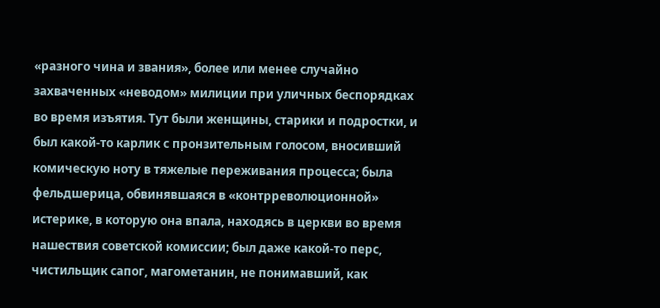«разного чина и звания», более или менее случайно захваченных «неводом» милиции при уличных беспорядках во время изъятия. Тут были женщины, старики и подростки, и был какой-то карлик с пронзительным голосом, вносивший комическую ноту в тяжелые переживания процесса; была фельдшерица, обвинявшаяся в «контрреволюционной» истерике, в которую она впала, находясь в церкви во время нашествия советской комиссии; был даже какой-то перс, чистильщик сапог, магометанин, не понимавший, как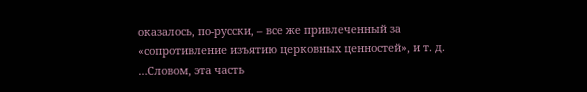оказалось, по-русски, – все же привлеченный за «сопротивление изъятию церковных ценностей», и т. д. …Словом, эта часть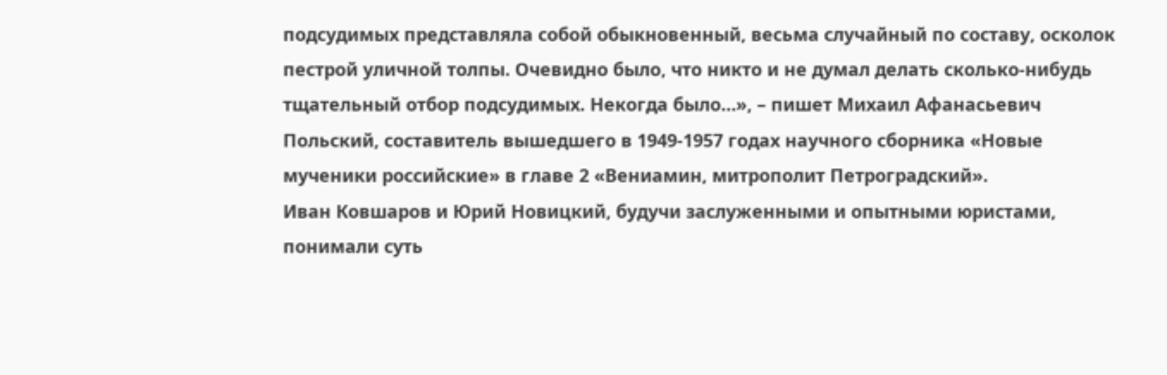подсудимых представляла собой обыкновенный, весьма случайный по составу, осколок пестрой уличной толпы. Очевидно было, что никто и не думал делать сколько-нибудь тщательный отбор подсудимых. Некогда было…», – пишет Михаил Афанасьевич Польский, составитель вышедшего в 1949-1957 годах научного сборника «Новые мученики российские» в главе 2 «Вениамин, митрополит Петроградский».
Иван Ковшаров и Юрий Новицкий, будучи заслуженными и опытными юристами, понимали суть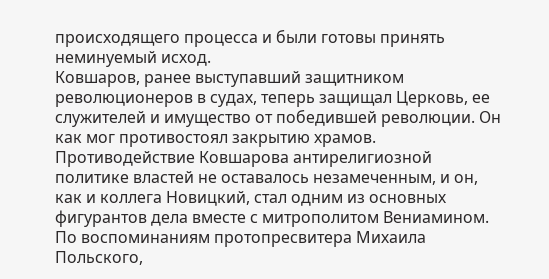происходящего процесса и были готовы принять неминуемый исход.
Ковшаров, ранее выступавший защитником революционеров в судах, теперь защищал Церковь, ее служителей и имущество от победившей революции. Он как мог противостоял закрытию храмов. Противодействие Ковшарова антирелигиозной политике властей не оставалось незамеченным, и он, как и коллега Новицкий, стал одним из основных фигурантов дела вместе с митрополитом Вениамином.
По воспоминаниям протопресвитера Михаила Польского,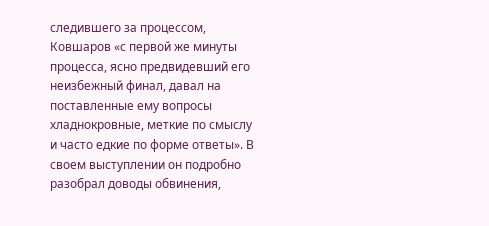следившего за процессом, Ковшаров «с первой же минуты процесса, ясно предвидевший его неизбежный финал, давал на поставленные ему вопросы хладнокровные, меткие по смыслу и часто едкие по форме ответы». В своем выступлении он подробно разобрал доводы обвинения,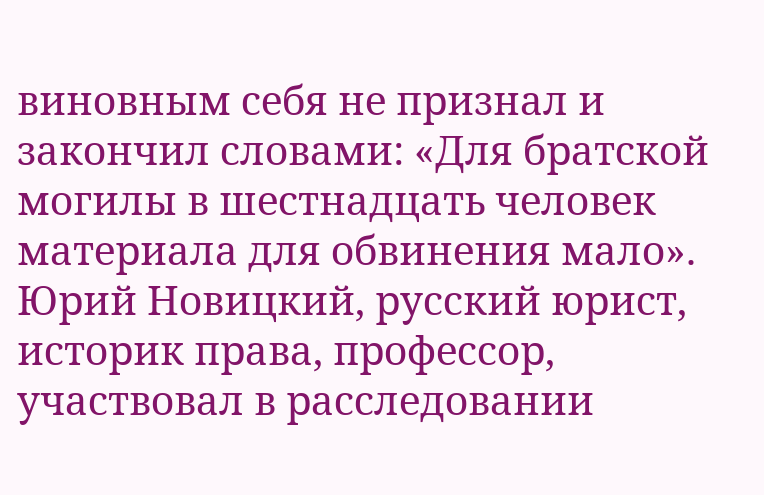виновным себя не признал и закончил словами: «Для братской могилы в шестнадцать человек материала для обвинения мало».
Юрий Новицкий, русский юрист, историк права, профессор, участвовал в расследовании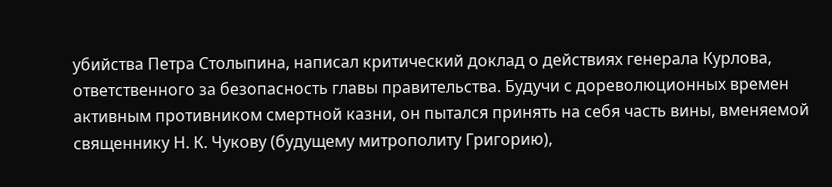убийства Петра Столыпина, написал критический доклад о действиях генерала Курлова, ответственного за безопасность главы правительства. Будучи с дореволюционных времен активным противником смертной казни, он пытался принять на себя часть вины, вменяемой священнику Н. К. Чукову (будущему митрополиту Григорию),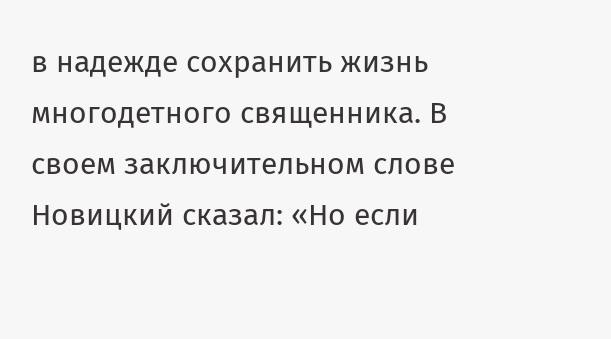в надежде сохранить жизнь многодетного священника. В своем заключительном слове Новицкий сказал: «Но если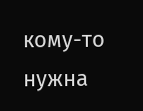кому-то нужна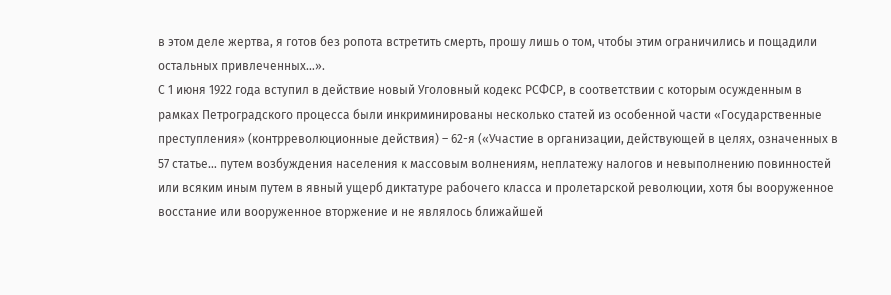в этом деле жертва, я готов без ропота встретить смерть, прошу лишь о том, чтобы этим ограничились и пощадили остальных привлеченных…».
С 1 июня 1922 года вступил в действие новый Уголовный кодекс РСФСР, в соответствии с которым осужденным в рамках Петроградского процесса были инкриминированы несколько статей из особенной части «Государственные преступления» (контрреволюционные действия) – 62-я («Участие в организации, действующей в целях, означенных в 57 статье… путем возбуждения населения к массовым волнениям, неплатежу налогов и невыполнению повинностей или всяким иным путем в явный ущерб диктатуре рабочего класса и пролетарской революции, хотя бы вооруженное восстание или вооруженное вторжение и не являлось ближайшей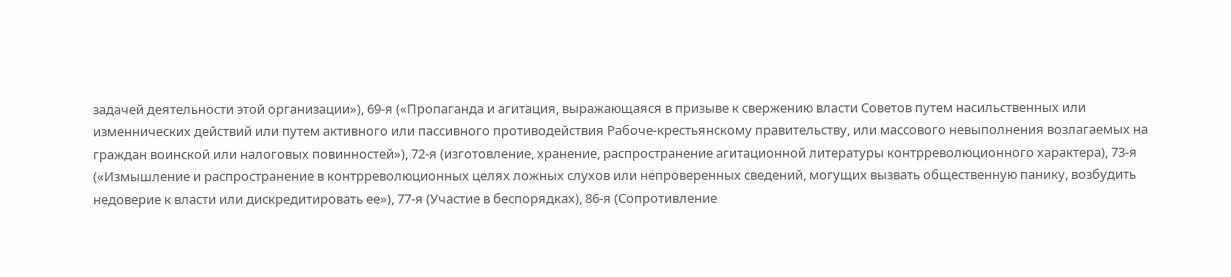задачей деятельности этой организации»), 69-я («Пропаганда и агитация, выражающаяся в призыве к свержению власти Советов путем насильственных или изменнических действий или путем активного или пассивного противодействия Рабоче-крестьянскому правительству, или массового невыполнения возлагаемых на граждан воинской или налоговых повинностей»), 72-я (изготовление, хранение, распространение агитационной литературы контрреволюционного характера), 73-я («Измышление и распространение в контрреволюционных целях ложных слухов или непроверенных сведений, могущих вызвать общественную панику, возбудить недоверие к власти или дискредитировать ее»), 77-я (Участие в беспорядках), 86-я (Сопротивление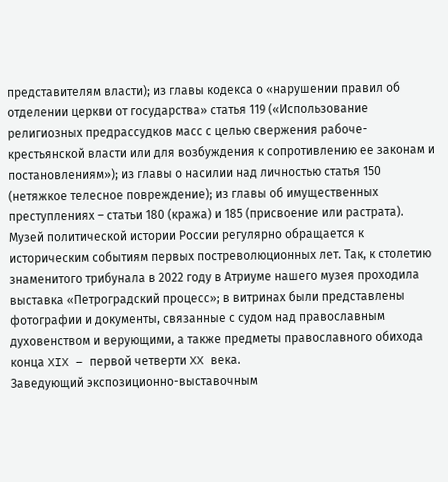представителям власти); из главы кодекса о «нарушении правил об отделении церкви от государства» статья 119 («Использование религиозных предрассудков масс с целью свержения рабоче-крестьянской власти или для возбуждения к сопротивлению ее законам и постановлениям»); из главы о насилии над личностью статья 150 (нетяжкое телесное повреждение); из главы об имущественных преступлениях – статьи 180 (кража) и 185 (присвоение или растрата).
Музей политической истории России регулярно обращается к историческим событиям первых постреволюционных лет. Так, к столетию знаменитого трибунала в 2022 году в Атриуме нашего музея проходила выставка «Петроградский процесс»; в витринах были представлены фотографии и документы, связанные с судом над православным духовенством и верующими, а также предметы православного обихода конца XIX – первой четверти XX века.
Заведующий экспозиционно-выставочным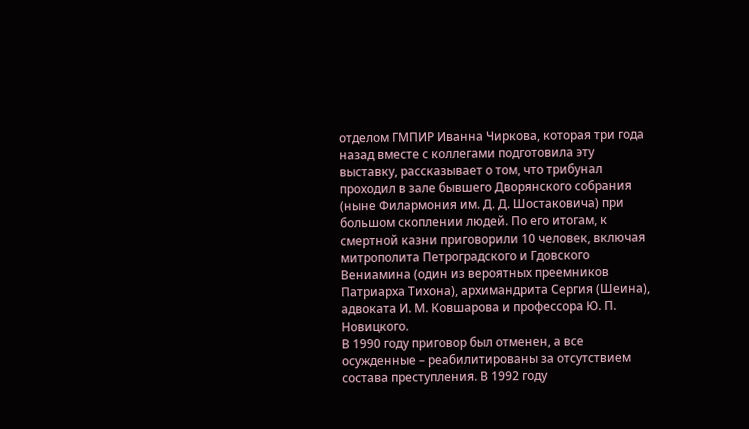отделом ГМПИР Иванна Чиркова, которая три года назад вместе с коллегами подготовила эту выставку, рассказывает о том, что трибунал проходил в зале бывшего Дворянского собрания (ныне Филармония им. Д. Д. Шостаковича) при большом скоплении людей. По его итогам, к смертной казни приговорили 10 человек, включая митрополита Петроградского и Гдовского Вениамина (один из вероятных преемников Патриарха Тихона), архимандрита Сергия (Шеина), адвоката И. М. Ковшарова и профессора Ю. П. Новицкого.
В 1990 году приговор был отменен, а все осужденные – реабилитированы за отсутствием состава преступления. В 1992 году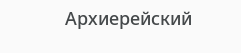Архиерейский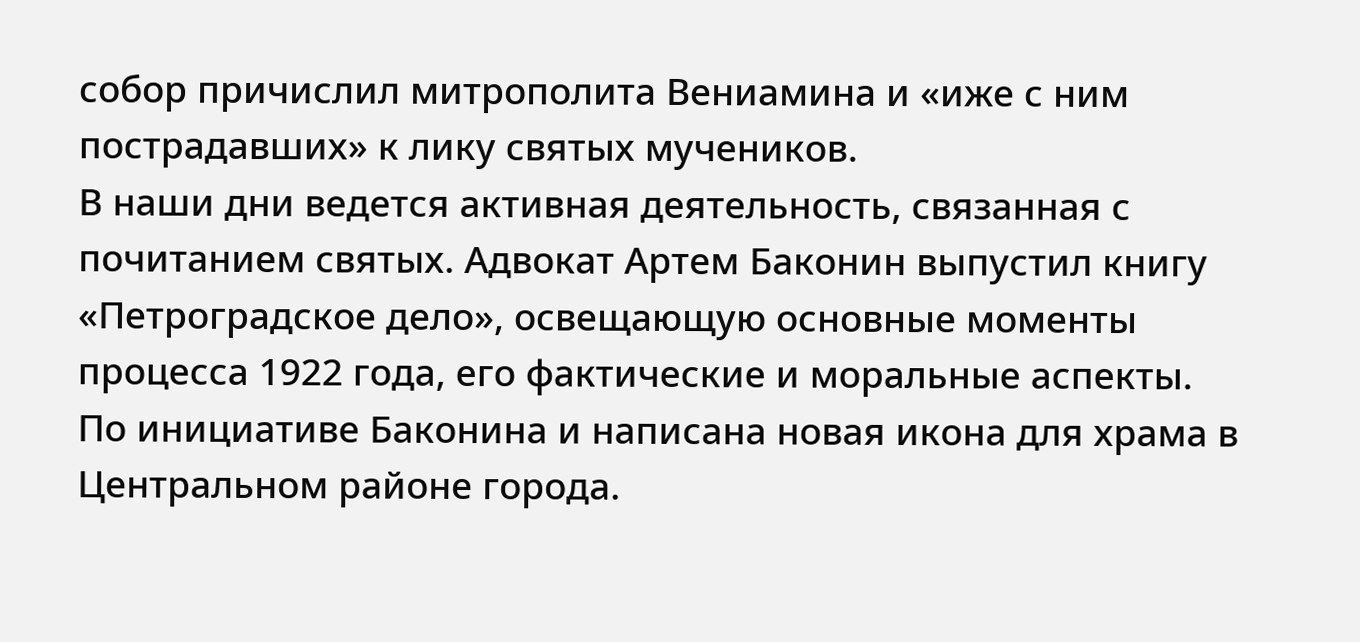собор причислил митрополита Вениамина и «иже с ним пострадавших» к лику святых мучеников.
В наши дни ведется активная деятельность, связанная с почитанием святых. Адвокат Артем Баконин выпустил книгу «Петроградское дело», освещающую основные моменты процесса 1922 года, его фактические и моральные аспекты. По инициативе Баконина и написана новая икона для храма в Центральном районе города.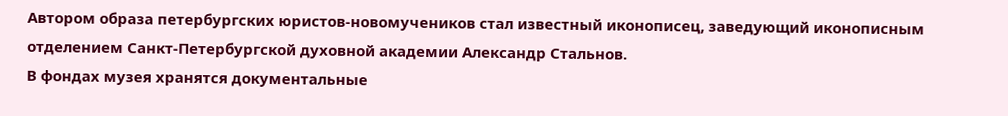Автором образа петербургских юристов-новомучеников стал известный иконописец, заведующий иконописным отделением Санкт-Петербургской духовной академии Александр Стальнов.
В фондах музея хранятся документальные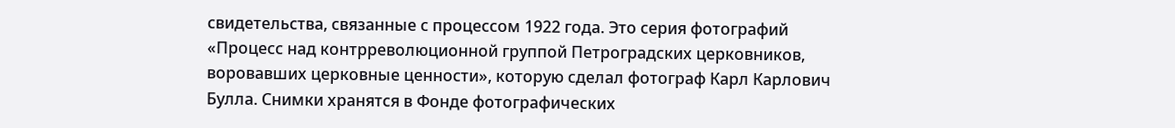свидетельства, связанные с процессом 1922 года. Это серия фотографий «Процесс над контрреволюционной группой Петроградских церковников, воровавших церковные ценности», которую сделал фотограф Карл Карлович Булла. Снимки хранятся в Фонде фотографических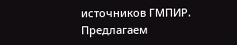источников ГМПИР. Предлагаем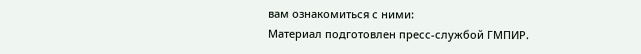вам ознакомиться с ними:
Материал подготовлен пресс-службой ГМПИР.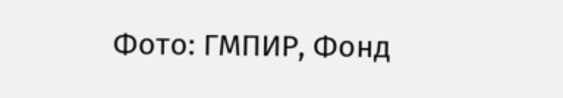Фото: ГМПИР, Фонд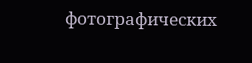фотографических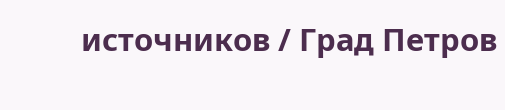источников / Град Петров